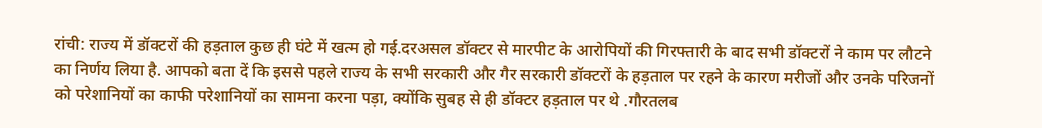रांची: राज्य में डॉक्टरों की हड़ताल कुछ ही घंटे में खत्म हो गई.दरअसल डॉक्टर से मारपीट के आरोपियों की गिरफ्तारी के बाद सभी डॉक्टरों ने काम पर लौटने का निर्णय लिया है. आपको बता दें कि इससे पहले राज्य के सभी सरकारी और गैर सरकारी डॉक्टरों के हड़ताल पर रहने के कारण मरीजों और उनके परिजनों को परेशानियों का काफी परेशानियों का सामना करना पड़ा, क्योंकि सुबह से ही डॉक्टर हड़ताल पर थे .गौरतलब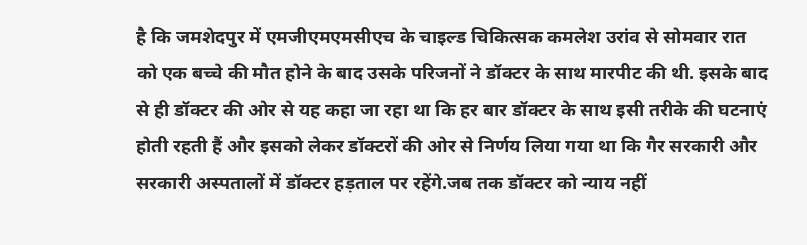है कि जमशेदपुर में एमजीएमएमसीएच के चाइल्ड चिकित्सक कमलेश उरांव से सोमवार रात को एक बच्चे की मौत होने के बाद उसके परिजनों ने डॉक्टर के साथ मारपीट की थी. इसके बाद से ही डॉक्टर की ओर से यह कहा जा रहा था कि हर बार डॉक्टर के साथ इसी तरीके की घटनाएं होती रहती हैं और इसको लेकर डॉक्टरों की ओर से निर्णय लिया गया था कि गैर सरकारी और सरकारी अस्पतालों में डॉक्टर हड़ताल पर रहेंगे.जब तक डॉक्टर को न्याय नहीं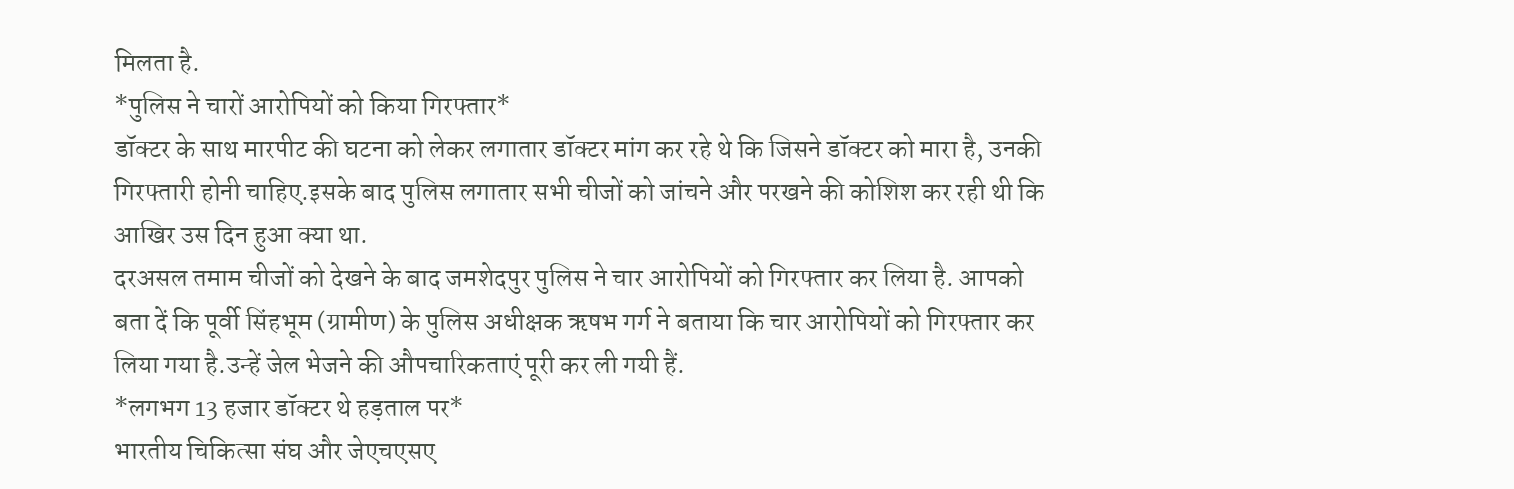मिलता है.
*पुलिस ने चारों आरोपियों को किया गिरफ्तार*
डॉक्टर के साथ मारपीट की घटना को लेकर लगातार डॉक्टर मांग कर रहे थे कि जिसने डॉक्टर को मारा है, उनकी गिरफ्तारी होनी चाहिए.इसके बाद पुलिस लगातार सभी चीजों को जांचने और परखने की कोशिश कर रही थी कि आखिर उस दिन हुआ क्या था.
दरअसल तमाम चीजों को देखने के बाद जमशेदपुर पुलिस ने चार आरोपियों को गिरफ्तार कर लिया है. आपको बता दें कि पूर्वी सिंहभूम (ग्रामीण) के पुलिस अधीक्षक ऋषभ गर्ग ने बताया कि चार आरोपियों को गिरफ्तार कर लिया गया है.उन्हें जेल भेजने की औपचारिकताएं पूरी कर ली गयी हैं.
*लगभग 13 हजार डॉक्टर थे हड़ताल पर*
भारतीय चिकित्सा संघ और जेएचएसए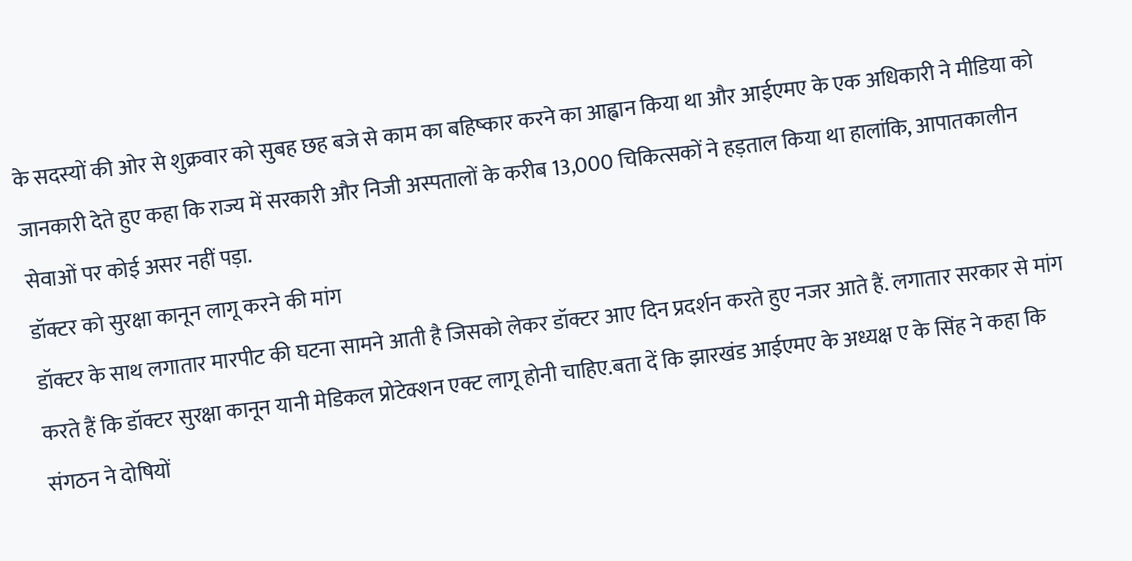के सदस्यों की ओर से शुक्रवार को सुबह छह बजे से काम का बहिष्कार करने का आह्वान किया था और आईएमए के एक अधिकारी ने मीडिया को जानकारी देते हुए कहा कि राज्य में सरकारी और निजी अस्पतालों के करीब 13,000 चिकित्सकों ने हड़ताल किया था हालांकि, आपातकालीन सेवाओं पर कोई असर नहीं पड़ा.
डॉक्टर को सुरक्षा कानून लागू करने की मांग
डॉक्टर के साथ लगातार मारपीट की घटना सामने आती है जिसको लेकर डॉक्टर आए दिन प्रदर्शन करते हुए नजर आते हैं. लगातार सरकार से मांग करते हैं कि डॉक्टर सुरक्षा कानून यानी मेडिकल प्रोटेक्शन एक्ट लागू होनी चाहिए.बता दें कि झारखंड आईएमए के अध्यक्ष ए के सिंह ने कहा कि संगठन ने दोषियों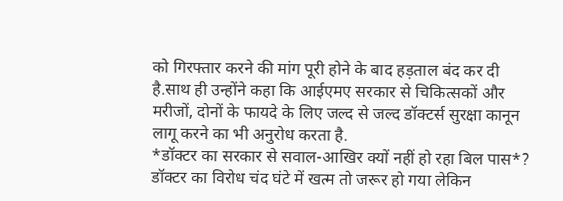को गिरफ्तार करने की मांग पूरी होने के बाद हड़ताल बंद कर दी है.साथ ही उन्होंने कहा कि आईएमए सरकार से चिकित्सकों और मरीजों, दोनों के फायदे के लिए जल्द से जल्द डॉक्टर्स सुरक्षा कानून लागू करने का भी अनुरोध करता है.
*डॉक्टर का सरकार से सवाल-आखिर क्यों नहीं हो रहा बिल पास*?
डॉक्टर का विरोध चंद घंटे में खत्म तो जरूर हो गया लेकिन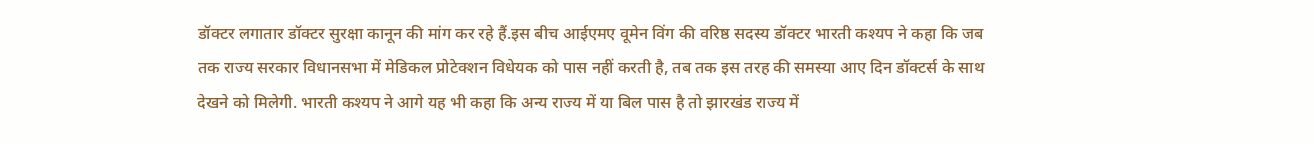डॉक्टर लगातार डॉक्टर सुरक्षा कानून की मांग कर रहे हैं.इस बीच आईएमए वूमेन विंग की वरिष्ठ सदस्य डॉक्टर भारती कश्यप ने कहा कि जब तक राज्य सरकार विधानसभा में मेडिकल प्रोटेक्शन विधेयक को पास नहीं करती है, तब तक इस तरह की समस्या आए दिन डॉक्टर्स के साथ देखने को मिलेगी. भारती कश्यप ने आगे यह भी कहा कि अन्य राज्य में या बिल पास है तो झारखंड राज्य में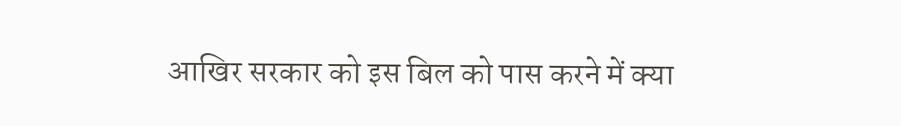आखिर सरकार को इस बिल को पास करने में क्या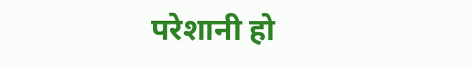परेशानी हो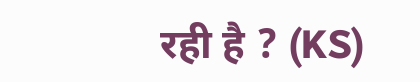रही है ? (KS)